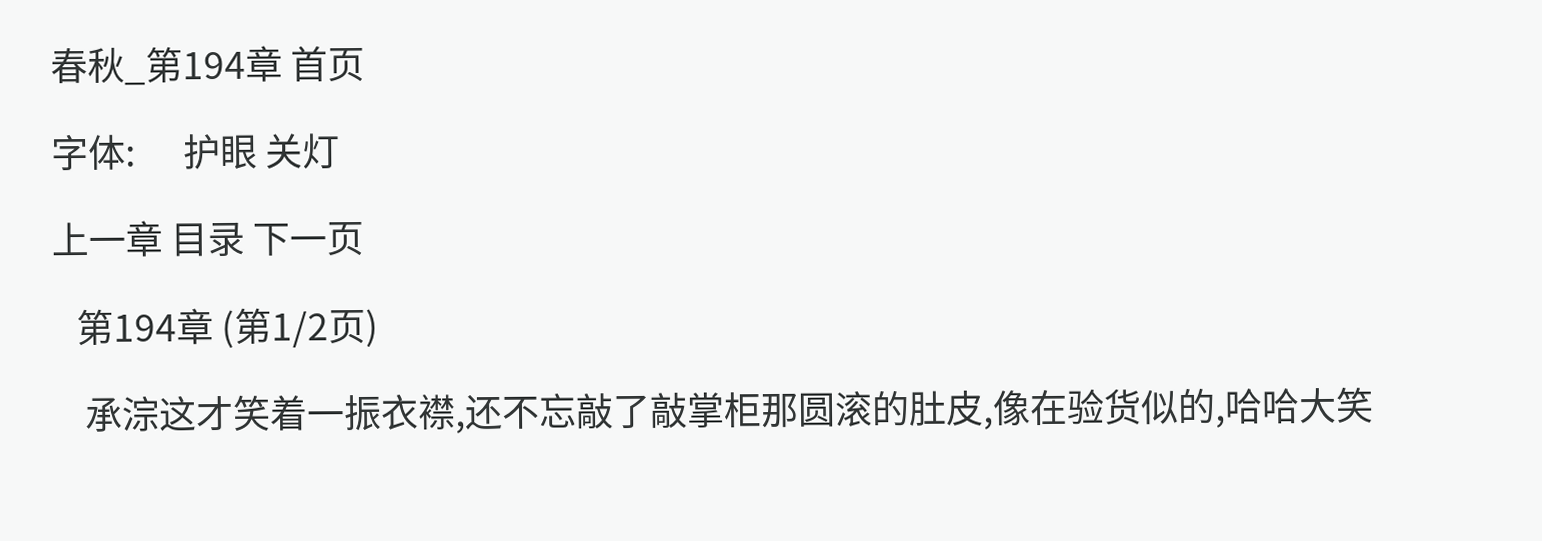春秋_第194章 首页

字体:      护眼 关灯

上一章 目录 下一页

   第194章 (第1/2页)

    承淙这才笑着一振衣襟,还不忘敲了敲掌柜那圆滚的肚皮,像在验货似的,哈哈大笑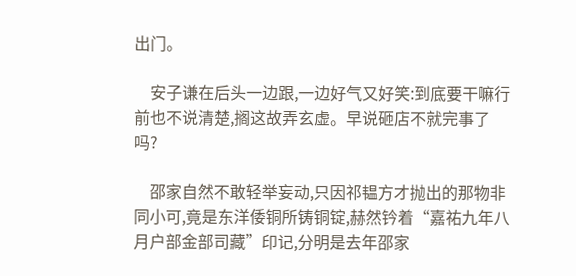出门。

    安子谦在后头一边跟,一边好气又好笑:到底要干嘛行前也不说清楚,搁这故弄玄虚。早说砸店不就完事了吗?

    邵家自然不敢轻举妄动,只因祁韫方才抛出的那物非同小可,竟是东洋倭铜所铸铜锭,赫然钤着“嘉祐九年八月户部金部司藏”印记,分明是去年邵家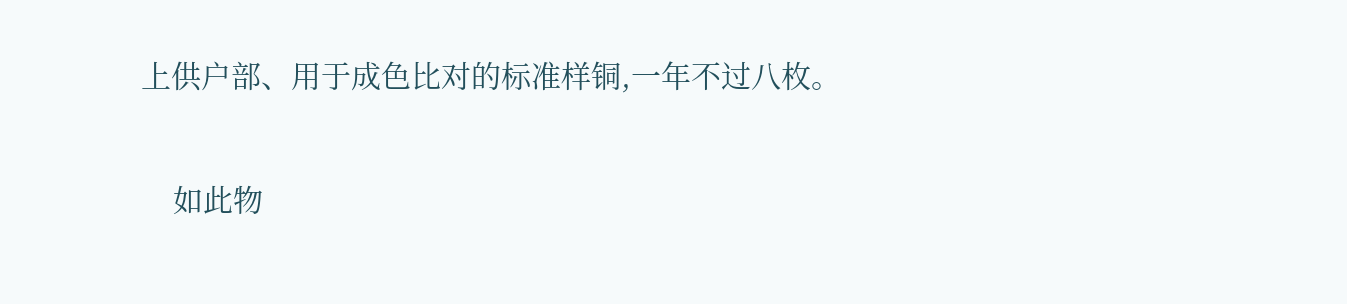上供户部、用于成色比对的标准样铜,一年不过八枚。

    如此物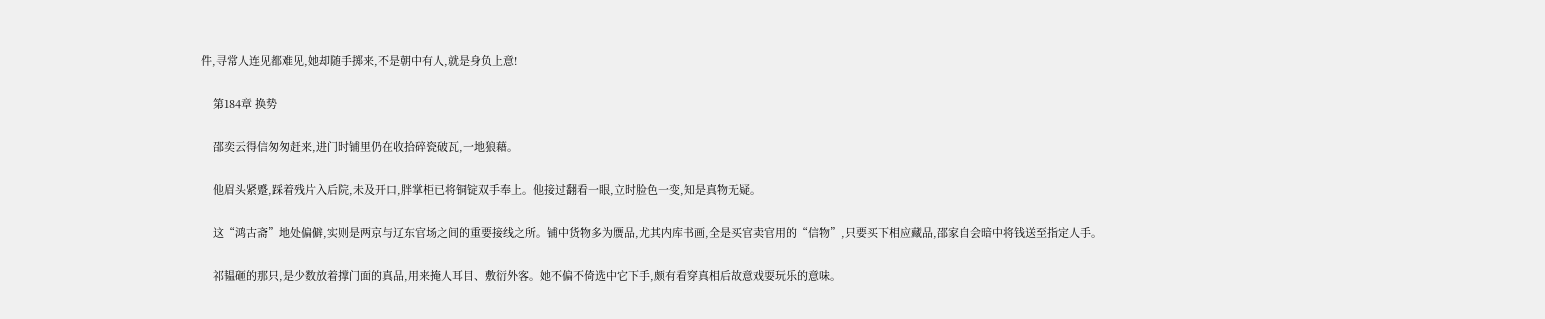件,寻常人连见都难见,她却随手掷来,不是朝中有人,就是身负上意!

    第184章 换势

    邵奕云得信匆匆赶来,进门时铺里仍在收拾碎瓷破瓦,一地狼藉。

    他眉头紧蹙,踩着残片入后院,未及开口,胖掌柜已将铜锭双手奉上。他接过翻看一眼,立时脸色一变,知是真物无疑。

    这“鸿古斋”地处偏僻,实则是两京与辽东官场之间的重要接线之所。铺中货物多为赝品,尤其内库书画,全是买官卖官用的“信物”,只要买下相应藏品,邵家自会暗中将钱送至指定人手。

    祁韫砸的那只,是少数放着撑门面的真品,用来掩人耳目、敷衍外客。她不偏不倚选中它下手,颇有看穿真相后故意戏耍玩乐的意味。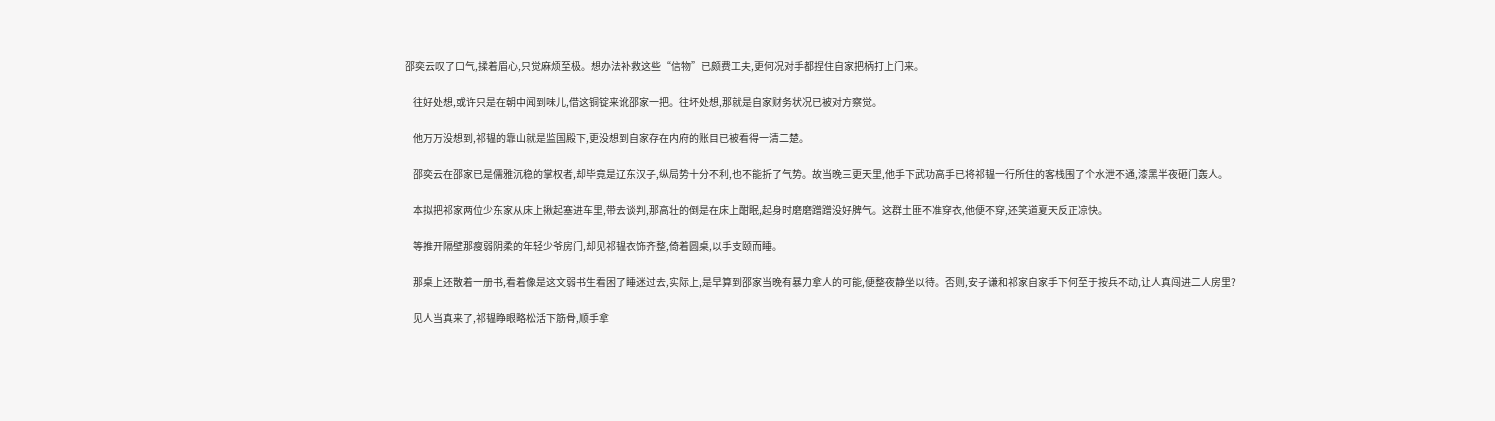邵奕云叹了口气,揉着眉心,只觉麻烦至极。想办法补救这些“信物”已颇费工夫,更何况对手都捏住自家把柄打上门来。

    往好处想,或许只是在朝中闻到味儿,借这铜锭来讹邵家一把。往坏处想,那就是自家财务状况已被对方察觉。

    他万万没想到,祁韫的靠山就是监国殿下,更没想到自家存在内府的账目已被看得一清二楚。

    邵奕云在邵家已是儒雅沉稳的掌权者,却毕竟是辽东汉子,纵局势十分不利,也不能折了气势。故当晚三更天里,他手下武功高手已将祁韫一行所住的客栈围了个水泄不通,漆黑半夜砸门轰人。

    本拟把祁家两位少东家从床上揪起塞进车里,带去谈判,那高壮的倒是在床上酣眠,起身时磨磨蹭蹭没好脾气。这群土匪不准穿衣,他便不穿,还笑道夏天反正凉快。

    等推开隔壁那瘦弱阴柔的年轻少爷房门,却见祁韫衣饰齐整,倚着圆桌,以手支颐而睡。

    那桌上还散着一册书,看着像是这文弱书生看困了睡迷过去,实际上,是早算到邵家当晚有暴力拿人的可能,便整夜静坐以待。否则,安子谦和祁家自家手下何至于按兵不动,让人真闯进二人房里?

    见人当真来了,祁韫睁眼略松活下筋骨,顺手拿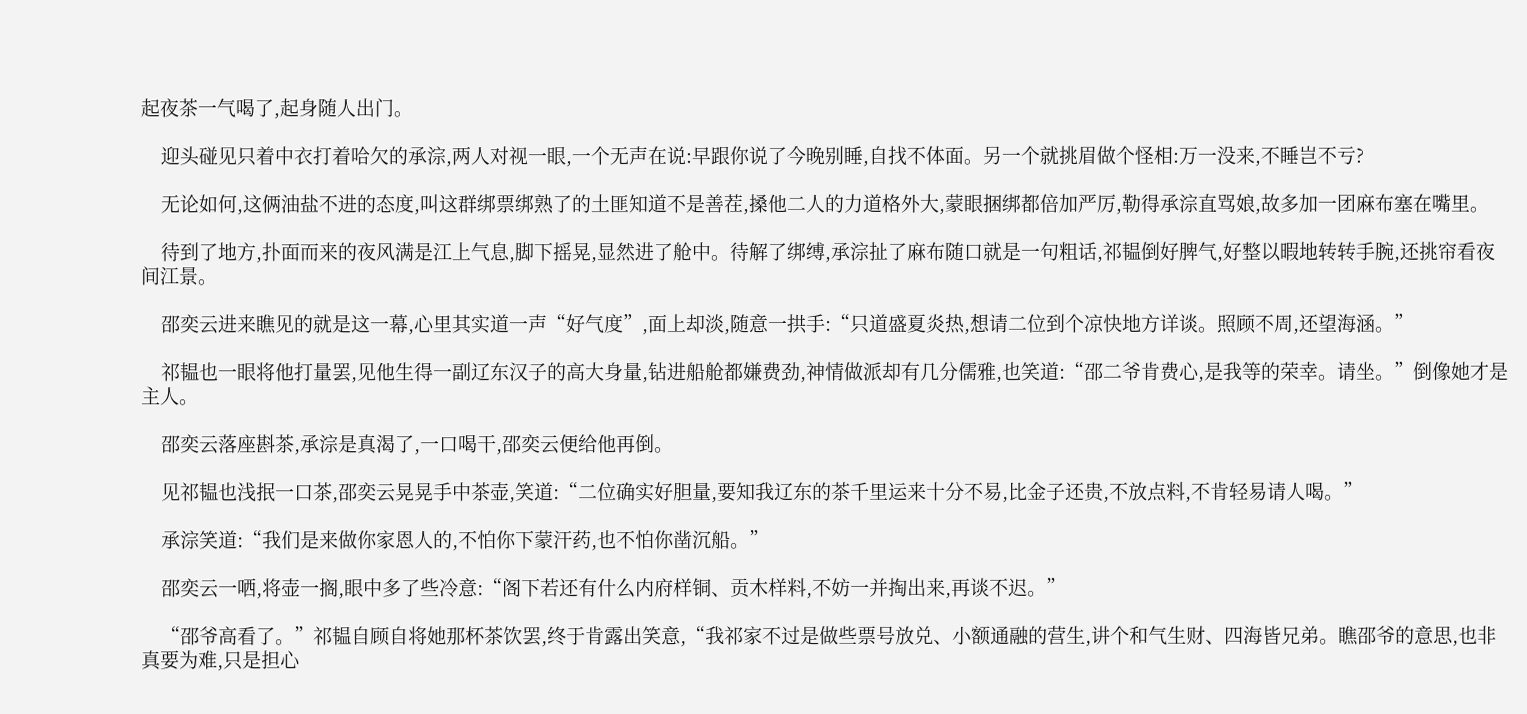起夜茶一气喝了,起身随人出门。

    迎头碰见只着中衣打着哈欠的承淙,两人对视一眼,一个无声在说:早跟你说了今晚别睡,自找不体面。另一个就挑眉做个怪相:万一没来,不睡岂不亏?

    无论如何,这俩油盐不进的态度,叫这群绑票绑熟了的土匪知道不是善茬,搡他二人的力道格外大,蒙眼捆绑都倍加严厉,勒得承淙直骂娘,故多加一团麻布塞在嘴里。

    待到了地方,扑面而来的夜风满是江上气息,脚下摇晃,显然进了舱中。待解了绑缚,承淙扯了麻布随口就是一句粗话,祁韫倒好脾气,好整以暇地转转手腕,还挑帘看夜间江景。

    邵奕云进来瞧见的就是这一幕,心里其实道一声“好气度”,面上却淡,随意一拱手:“只道盛夏炎热,想请二位到个凉快地方详谈。照顾不周,还望海涵。”

    祁韫也一眼将他打量罢,见他生得一副辽东汉子的高大身量,钻进船舱都嫌费劲,神情做派却有几分儒雅,也笑道:“邵二爷肯费心,是我等的荣幸。请坐。”倒像她才是主人。

    邵奕云落座斟茶,承淙是真渴了,一口喝干,邵奕云便给他再倒。

    见祁韫也浅抿一口茶,邵奕云晃晃手中茶壶,笑道:“二位确实好胆量,要知我辽东的茶千里运来十分不易,比金子还贵,不放点料,不肯轻易请人喝。”

    承淙笑道:“我们是来做你家恩人的,不怕你下蒙汗药,也不怕你凿沉船。”

    邵奕云一哂,将壶一搁,眼中多了些冷意:“阁下若还有什么内府样铜、贡木样料,不妨一并掏出来,再谈不迟。”

    “邵爷高看了。”祁韫自顾自将她那杯茶饮罢,终于肯露出笑意,“我祁家不过是做些票号放兑、小额通融的营生,讲个和气生财、四海皆兄弟。瞧邵爷的意思,也非真要为难,只是担心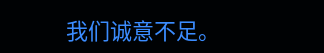我们诚意不足。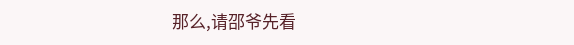那么,请邵爷先看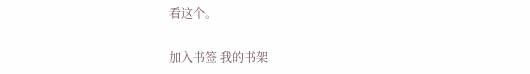看这个。

加入书签 我的书架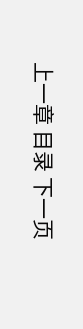上一章 目录 下一页